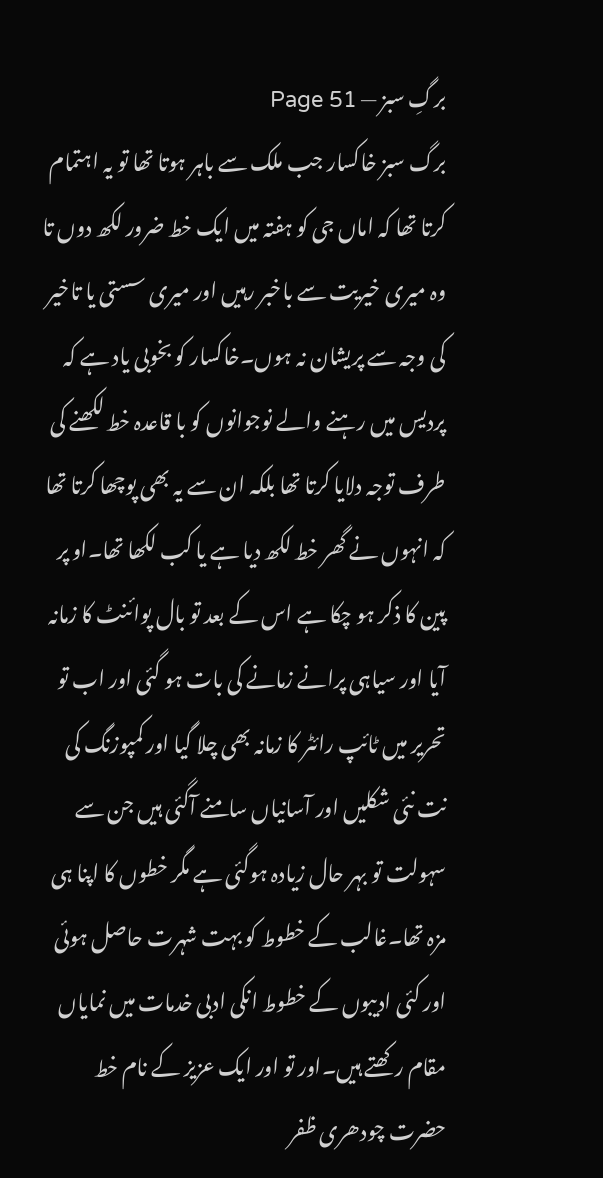برگِ سبز — Page 51
برگ سبز خاکسار جب ملک سے باہر ہوتا تھا تو یہ اہتمام کرتا تھا کہ اماں جی کو ہفتہ میں ایک خط ضرور لکھ دوں تا وہ میری خیریت سے باخبر رہیں اور میری سستی یا تاخیر کی وجہ سے پریشان نہ ہوں۔خاکسار کو بخوبی یاد ہے کہ پردیس میں رہنے والے نوجوانوں کو با قاعدہ خط لکھنے کی طرف توجہ دلایا کرتا تھا بلکہ ان سے یہ بھی پوچھا کرتا تھا کہ انہوں نے گھر خط لکھ دیا ہے یا کب لکھا تھا۔او پر پین کا ذکر ہو چکا ہے اس کے بعد تو بال پوائنٹ کا زمانہ آیا اور سیاہی پرانے زمانے کی بات ہو گئی اور اب تو تحریر میں ٹائپ رائٹر کا زمانہ بھی چلا گیا اور کمپوزنگ کی نت نئی شکلیں اور آسانیاں سامنے آگئی ہیں جن سے سہولت تو بہر حال زیادہ ہوگئی ہے مگر خطوں کا اپنا ہی مزہ تھا۔غالب کے خطوط کو بہت شہرت حاصل ہوئی اور کئی ادیبوں کے خطوط انکی ادبی خدمات میں نمایاں مقام رکھتے ہیں۔اور تو اور ایک عزیز کے نام خط حضرت چودھری ظفر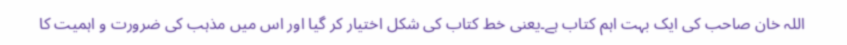اللہ خان صاحب کی ایک بہت اہم کتاب ہے۔یعنی خط کتاب کی شکل اختیار کر گیا اور اس میں مذہب کی ضرورت و اہمیت کا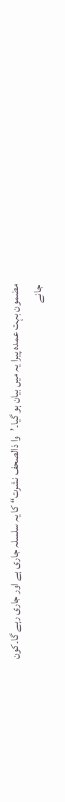مضمون بہت عمدہ پیرا یہ میں بیان ہو گیا۔’وا ذالصحف نشرت“ کا یہ سلسلہ جاری ہے اور جاری رہے گا۔کون جانے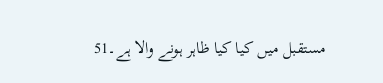مستقبل میں کیا کیا ظاہر ہونے والا ہے۔51